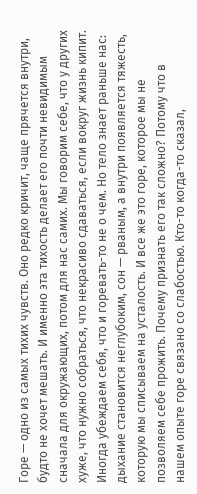Горе — одно из самых тихих чувств. Оно редко кричит, чаще прячется внутри, будто не хочет мешать. И именно эта тихость делает его почти невидимым сначала для окружающих, потом для нас самих. Мы говорим себе, что у других хуже, что нужно собраться, что некрасиво сдаваться, если вокруг жизнь кипит. Иногда убеждаем себя, что и горевать-то не о чем. Но тело знает раньше нас: дыхание становится неглубоким, сон — рваным, а внутри появляется тяжесть, которую мы списываем на усталость. И все же это горе, которое мы не позволяем себе прожить. Почему признать его так сложно? Потому что в нашем опыте горе связано со слабостью. Кто-то когда-то сказал,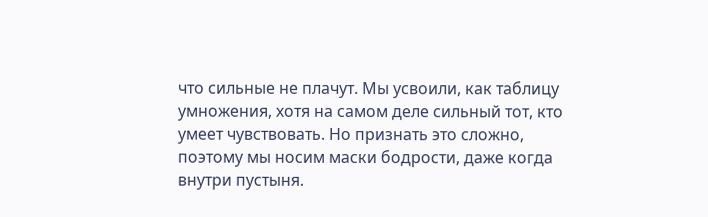что сильные не плачут. Мы усвоили, как таблицу умножения, хотя на самом деле сильный тот, кто умеет чувствовать. Но признать это сложно, поэтому мы носим маски бодрости, даже когда внутри пустыня.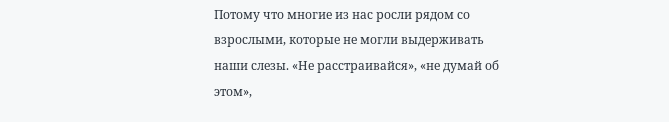Потому что многие из нас росли рядом со взрослыми, которые не могли выдерживать наши слезы. «Не расстраивайся», «не думай об этом»,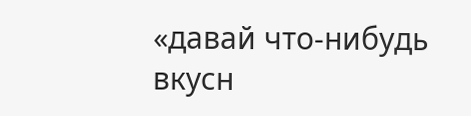«давай что-нибудь вкусн